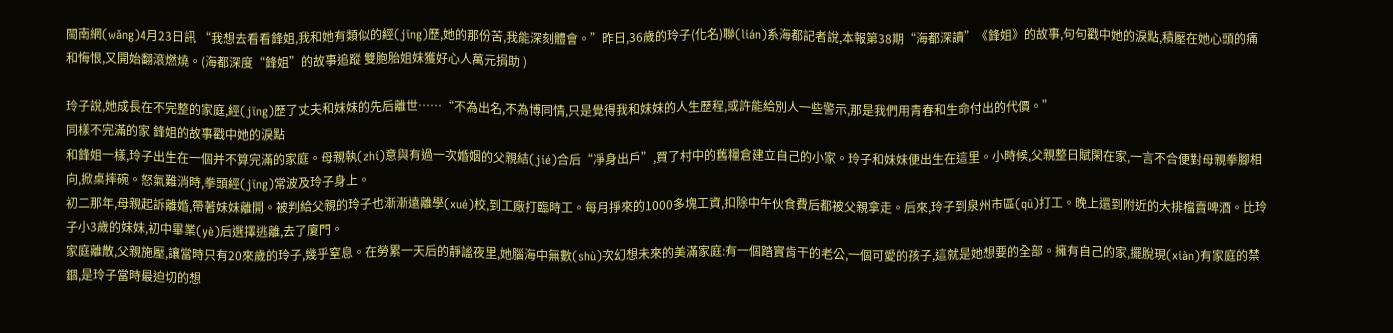閩南網(wǎng)4月23日訊 “我想去看看鋒姐,我和她有類似的經(jīng)歷,她的那份苦,我能深刻體會。”昨日,36歲的玲子(化名)聯(lián)系海都記者說,本報第38期“海都深讀”《鋒姐》的故事,句句戳中她的淚點,積壓在她心頭的痛和悔恨,又開始翻滾燃燒。(海都深度“鋒姐”的故事追蹤 雙胞胎姐妹獲好心人萬元捐助 )

玲子說,她成長在不完整的家庭,經(jīng)歷了丈夫和妹妹的先后離世……“不為出名,不為博同情,只是覺得我和妹妹的人生歷程,或許能給別人一些警示,那是我們用青春和生命付出的代價。”
同樣不完滿的家 鋒姐的故事戳中她的淚點
和鋒姐一樣,玲子出生在一個并不算完滿的家庭。母親執(zhí)意與有過一次婚姻的父親結(jié)合后“凈身出戶”,買了村中的舊糧倉建立自己的小家。玲子和妹妹便出生在這里。小時候,父親整日賦閑在家,一言不合便對母親拳腳相向,掀桌摔碗。怒氣難消時,拳頭經(jīng)常波及玲子身上。
初二那年,母親起訴離婚,帶著妹妹離開。被判給父親的玲子也漸漸遠離學(xué)校,到工廠打臨時工。每月掙來的1000多塊工資,扣除中午伙食費后都被父親拿走。后來,玲子到泉州市區(qū)打工。晚上還到附近的大排檔賣啤酒。比玲子小3歲的妹妹,初中畢業(yè)后選擇逃離,去了廈門。
家庭離散,父親施壓,讓當時只有20來歲的玲子,幾乎窒息。在勞累一天后的靜謐夜里,她腦海中無數(shù)次幻想未來的美滿家庭:有一個踏實肯干的老公,一個可愛的孩子,這就是她想要的全部。擁有自己的家,擺脫現(xiàn)有家庭的禁錮,是玲子當時最迫切的想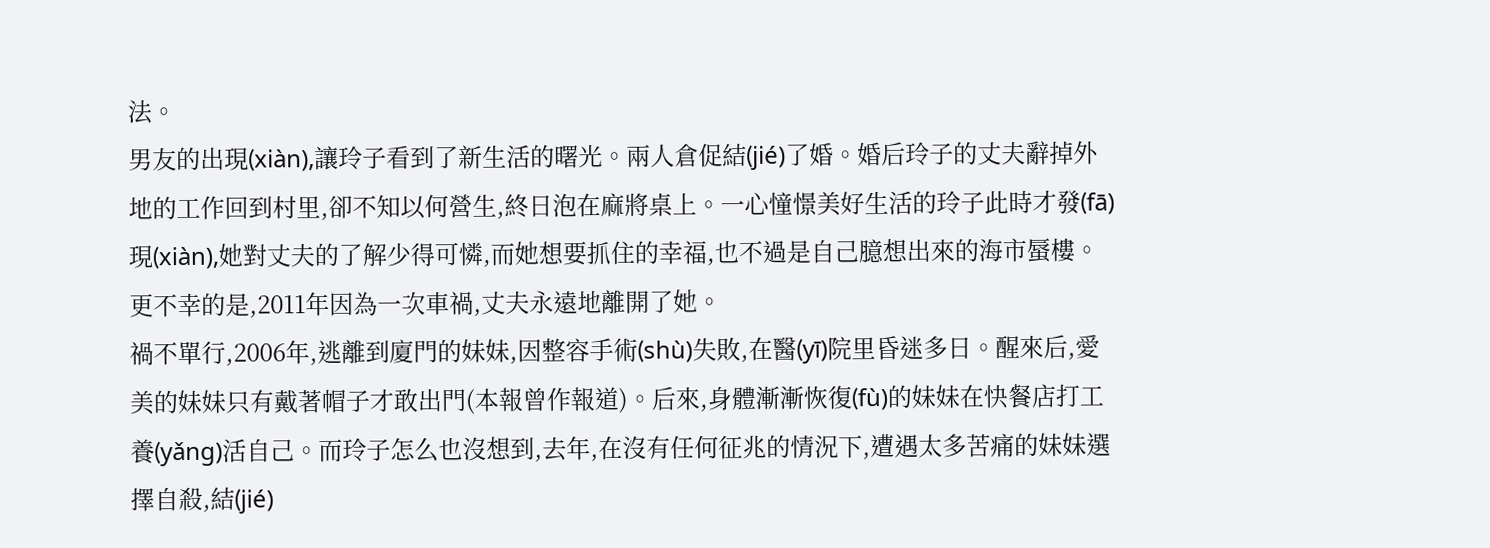法。
男友的出現(xiàn),讓玲子看到了新生活的曙光。兩人倉促結(jié)了婚。婚后玲子的丈夫辭掉外地的工作回到村里,卻不知以何營生,終日泡在麻將桌上。一心憧憬美好生活的玲子此時才發(fā)現(xiàn),她對丈夫的了解少得可憐,而她想要抓住的幸福,也不過是自己臆想出來的海市蜃樓。更不幸的是,2011年因為一次車禍,丈夫永遠地離開了她。
禍不單行,2006年,逃離到廈門的妹妹,因整容手術(shù)失敗,在醫(yī)院里昏迷多日。醒來后,愛美的妹妹只有戴著帽子才敢出門(本報曾作報道)。后來,身體漸漸恢復(fù)的妹妹在快餐店打工養(yǎng)活自己。而玲子怎么也沒想到,去年,在沒有任何征兆的情況下,遭遇太多苦痛的妹妹選擇自殺,結(jié)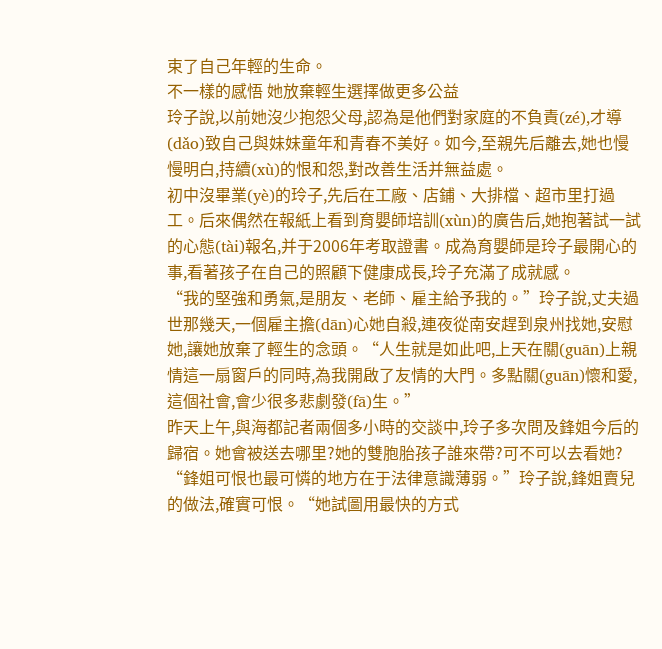束了自己年輕的生命。
不一樣的感悟 她放棄輕生選擇做更多公益
玲子說,以前她沒少抱怨父母,認為是他們對家庭的不負責(zé),才導(dǎo)致自己與妹妹童年和青春不美好。如今,至親先后離去,她也慢慢明白,持續(xù)的恨和怨,對改善生活并無益處。
初中沒畢業(yè)的玲子,先后在工廠、店鋪、大排檔、超市里打過工。后來偶然在報紙上看到育嬰師培訓(xùn)的廣告后,她抱著試一試的心態(tài)報名,并于2006年考取證書。成為育嬰師是玲子最開心的事,看著孩子在自己的照顧下健康成長,玲子充滿了成就感。
“我的堅強和勇氣,是朋友、老師、雇主給予我的。”玲子說,丈夫過世那幾天,一個雇主擔(dān)心她自殺,連夜從南安趕到泉州找她,安慰她,讓她放棄了輕生的念頭。“人生就是如此吧,上天在關(guān)上親情這一扇窗戶的同時,為我開啟了友情的大門。多點關(guān)懷和愛,這個社會,會少很多悲劇發(fā)生。”
昨天上午,與海都記者兩個多小時的交談中,玲子多次問及鋒姐今后的歸宿。她會被送去哪里?她的雙胞胎孩子誰來帶?可不可以去看她?
“鋒姐可恨也最可憐的地方在于法律意識薄弱。”玲子說,鋒姐賣兒的做法,確實可恨。“她試圖用最快的方式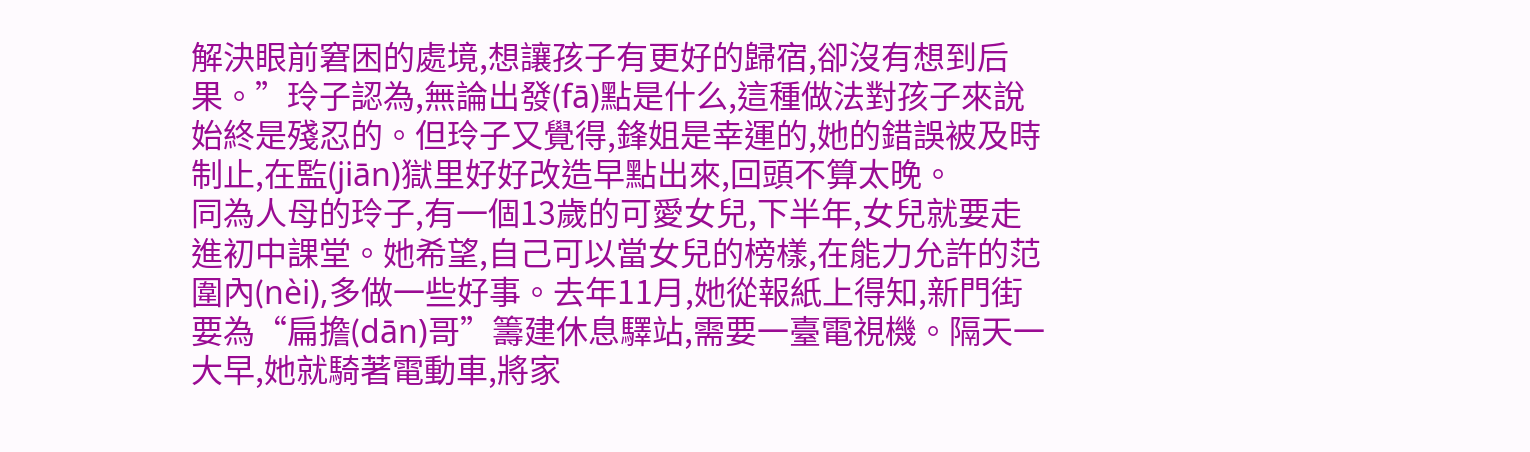解決眼前窘困的處境,想讓孩子有更好的歸宿,卻沒有想到后果。”玲子認為,無論出發(fā)點是什么,這種做法對孩子來說始終是殘忍的。但玲子又覺得,鋒姐是幸運的,她的錯誤被及時制止,在監(jiān)獄里好好改造早點出來,回頭不算太晚。
同為人母的玲子,有一個13歲的可愛女兒,下半年,女兒就要走進初中課堂。她希望,自己可以當女兒的榜樣,在能力允許的范圍內(nèi),多做一些好事。去年11月,她從報紙上得知,新門街要為“扁擔(dān)哥”籌建休息驛站,需要一臺電視機。隔天一大早,她就騎著電動車,將家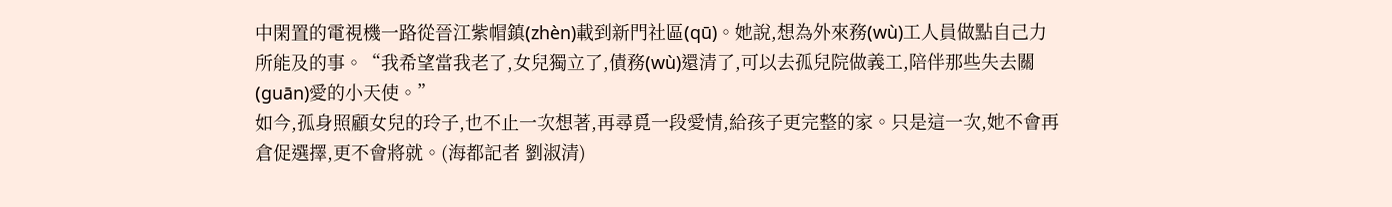中閑置的電視機一路從晉江紫帽鎮(zhèn)載到新門社區(qū)。她說,想為外來務(wù)工人員做點自己力所能及的事。“我希望當我老了,女兒獨立了,債務(wù)還清了,可以去孤兒院做義工,陪伴那些失去關(guān)愛的小天使。”
如今,孤身照顧女兒的玲子,也不止一次想著,再尋覓一段愛情,給孩子更完整的家。只是這一次,她不會再倉促選擇,更不會將就。(海都記者 劉淑清)